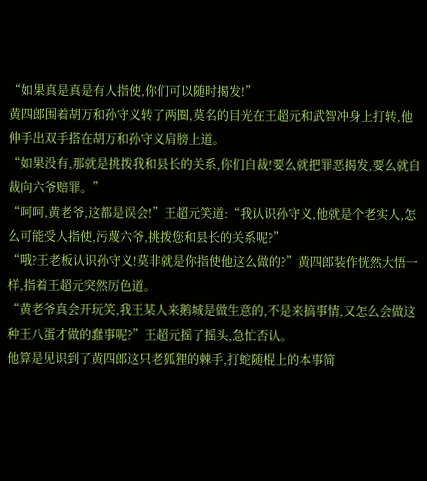“如果真是真是有人指使,你们可以随时揭发!”
黄四郎围着胡万和孙守义转了两圈,莫名的目光在王超元和武智冲身上打转,他伸手出双手搭在胡万和孙守义肩膀上道。
“如果没有,那就是挑拨我和县长的关系,你们自裁!要么就把罪恶揭发,要么就自裁向六爷赔罪。”
“呵呵,黄老爷,这都是误会!”王超元笑道:“我认识孙守义,他就是个老实人,怎么可能受人指使,污蔑六爷,挑拨您和县长的关系呢?”
“哦?王老板认识孙守义!莫非就是你指使他这么做的?”黄四郎装作恍然大悟一样,指着王超元突然厉色道。
“黄老爷真会开玩笑,我王某人来鹅城是做生意的,不是来搞事情,又怎么会做这种王八蛋才做的蠢事呢?”王超元摇了摇头,急忙否认。
他算是见识到了黄四郎这只老狐狸的棘手,打蛇随棍上的本事简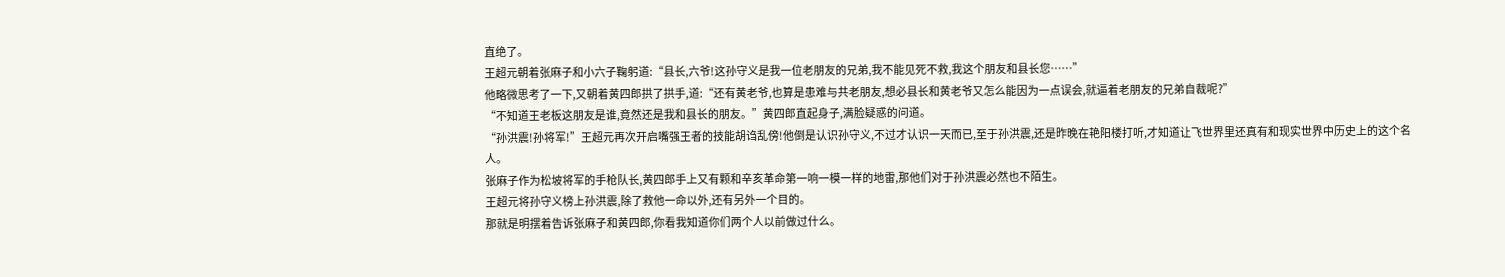直绝了。
王超元朝着张麻子和小六子鞠躬道:“县长,六爷!这孙守义是我一位老朋友的兄弟,我不能见死不救,我这个朋友和县长您……”
他略微思考了一下,又朝着黄四郎拱了拱手,道:“还有黄老爷,也算是患难与共老朋友,想必县长和黄老爷又怎么能因为一点误会,就逼着老朋友的兄弟自裁呢?”
“不知道王老板这朋友是谁,竟然还是我和县长的朋友。”黄四郎直起身子,满脸疑惑的问道。
“孙洪震!孙将军!”王超元再次开启嘴强王者的技能胡诌乱傍!他倒是认识孙守义,不过才认识一天而已,至于孙洪震,还是昨晚在艳阳楼打听,才知道让飞世界里还真有和现实世界中历史上的这个名人。
张麻子作为松坡将军的手枪队长,黄四郎手上又有颗和辛亥革命第一响一模一样的地雷,那他们对于孙洪震必然也不陌生。
王超元将孙守义榜上孙洪震,除了救他一命以外,还有另外一个目的。
那就是明摆着告诉张麻子和黄四郎,你看我知道你们两个人以前做过什么。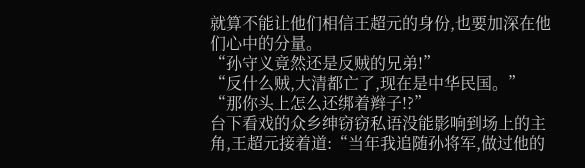就算不能让他们相信王超元的身份,也要加深在他们心中的分量。
“孙守义竟然还是反贼的兄弟!”
“反什么贼,大清都亡了,现在是中华民国。”
“那你头上怎么还绑着辫子!?”
台下看戏的众乡绅窃窃私语没能影响到场上的主角,王超元接着道:“当年我追随孙将军,做过他的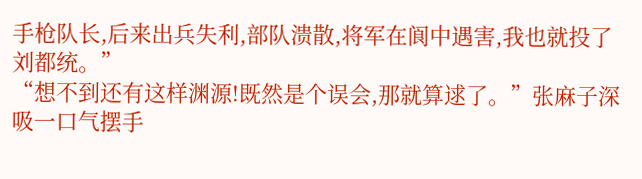手枪队长,后来出兵失利,部队溃散,将军在阆中遇害,我也就投了刘都统。”
“想不到还有这样渊源!既然是个误会,那就算逑了。”张麻子深吸一口气摆手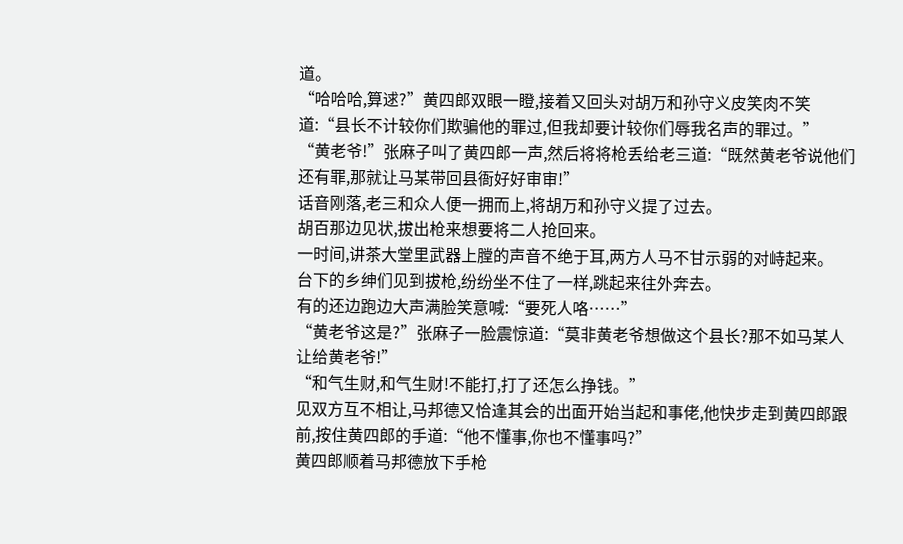道。
“哈哈哈,算逑?”黄四郎双眼一瞪,接着又回头对胡万和孙守义皮笑肉不笑道:“县长不计较你们欺骗他的罪过,但我却要计较你们辱我名声的罪过。”
“黄老爷!”张麻子叫了黄四郎一声,然后将将枪丢给老三道:“既然黄老爷说他们还有罪,那就让马某带回县衙好好审审!”
话音刚落,老三和众人便一拥而上,将胡万和孙守义提了过去。
胡百那边见状,拔出枪来想要将二人抢回来。
一时间,讲茶大堂里武器上膛的声音不绝于耳,两方人马不甘示弱的对峙起来。
台下的乡绅们见到拔枪,纷纷坐不住了一样,跳起来往外奔去。
有的还边跑边大声满脸笑意喊:“要死人咯……”
“黄老爷这是?”张麻子一脸震惊道:“莫非黄老爷想做这个县长?那不如马某人让给黄老爷!”
“和气生财,和气生财!不能打,打了还怎么挣钱。”
见双方互不相让,马邦德又恰逢其会的出面开始当起和事佬,他快步走到黄四郎跟前,按住黄四郎的手道:“他不懂事,你也不懂事吗?”
黄四郎顺着马邦德放下手枪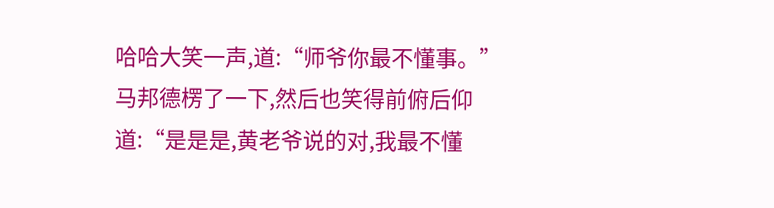哈哈大笑一声,道:“师爷你最不懂事。”
马邦德楞了一下,然后也笑得前俯后仰道:“是是是,黄老爷说的对,我最不懂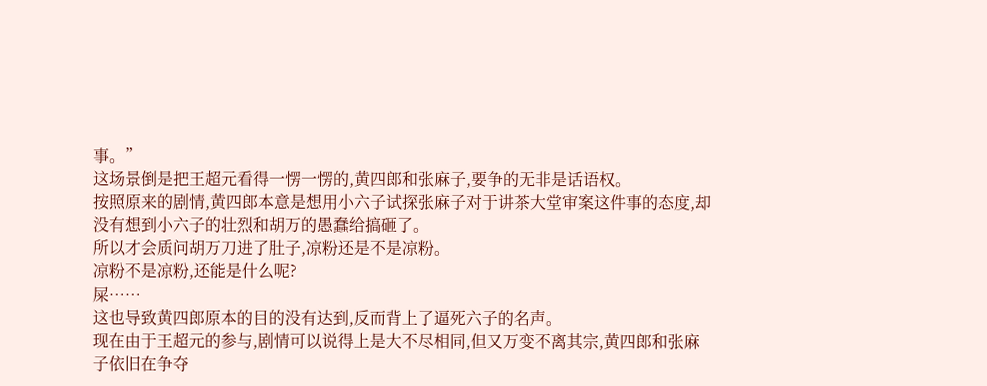事。”
这场景倒是把王超元看得一愣一愣的,黄四郎和张麻子,要争的无非是话语权。
按照原来的剧情,黄四郎本意是想用小六子试探张麻子对于讲茶大堂审案这件事的态度,却没有想到小六子的壮烈和胡万的愚蠢给搞砸了。
所以才会质问胡万刀进了肚子,凉粉还是不是凉粉。
凉粉不是凉粉,还能是什么呢?
屎……
这也导致黄四郎原本的目的没有达到,反而背上了逼死六子的名声。
现在由于王超元的参与,剧情可以说得上是大不尽相同,但又万变不离其宗,黄四郎和张麻子依旧在争夺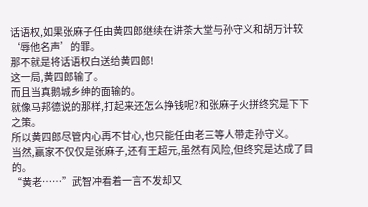话语权,如果张麻子任由黄四郎继续在讲茶大堂与孙守义和胡万计较‘辱他名声’的罪。
那不就是将话语权白送给黄四郎!
这一局,黄四郎输了。
而且当真鹅城乡绅的面输的。
就像马邦德说的那样,打起来还怎么挣钱呢?和张麻子火拼终究是下下之策。
所以黄四郎尽管内心再不甘心,也只能任由老三等人带走孙守义。
当然,赢家不仅仅是张麻子,还有王超元,虽然有风险,但终究是达成了目的。
“黄老……”武智冲看着一言不发却又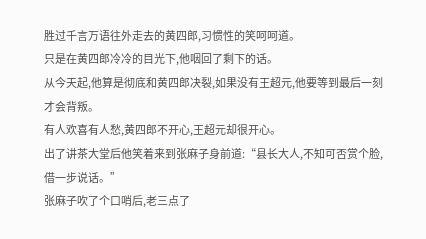胜过千言万语往外走去的黄四郎,习惯性的笑呵呵道。
只是在黄四郎冷冷的目光下,他咽回了剩下的话。
从今天起,他算是彻底和黄四郎决裂,如果没有王超元,他要等到最后一刻才会背叛。
有人欢喜有人愁,黄四郎不开心,王超元却很开心。
出了讲茶大堂后他笑着来到张麻子身前道:“县长大人,不知可否赏个脸,借一步说话。”
张麻子吹了个口哨后,老三点了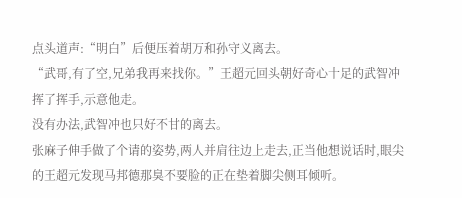点头道声:“明白”后便压着胡万和孙守义离去。
“武哥,有了空,兄弟我再来找你。”王超元回头朝好奇心十足的武智冲挥了挥手,示意他走。
没有办法,武智冲也只好不甘的离去。
张麻子伸手做了个请的姿势,两人并肩往边上走去,正当他想说话时,眼尖的王超元发现马邦德那臭不要脸的正在垫着脚尖侧耳倾听。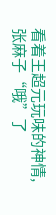看着王超元玩味的神情,张麻子“哦”了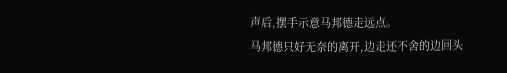声后,摆手示意马邦德走远点。
马邦德只好无奈的离开,边走还不舍的边回头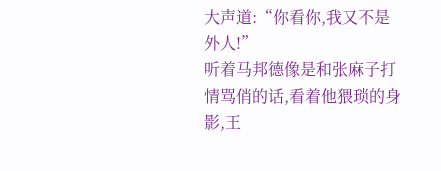大声道:“你看你,我又不是外人!”
听着马邦德像是和张麻子打情骂俏的话,看着他猥琐的身影,王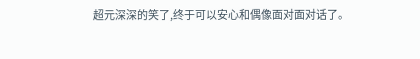超元深深的笑了,终于可以安心和偶像面对面对话了。